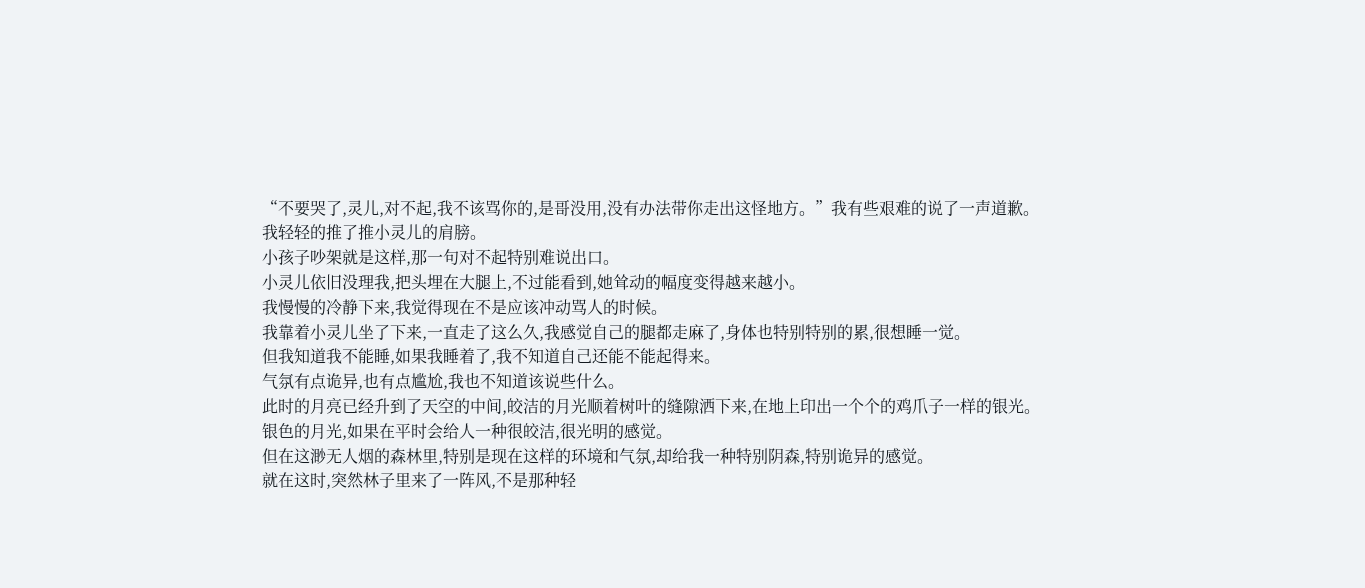“不要哭了,灵儿,对不起,我不该骂你的,是哥没用,没有办法带你走出这怪地方。”我有些艰难的说了一声道歉。
我轻轻的推了推小灵儿的肩膀。
小孩子吵架就是这样,那一句对不起特别难说出口。
小灵儿依旧没理我,把头埋在大腿上,不过能看到,她耸动的幅度变得越来越小。
我慢慢的冷静下来,我觉得现在不是应该冲动骂人的时候。
我靠着小灵儿坐了下来,一直走了这么久,我感觉自己的腿都走麻了,身体也特别特别的累,很想睡一觉。
但我知道我不能睡,如果我睡着了,我不知道自己还能不能起得来。
气氛有点诡异,也有点尴尬,我也不知道该说些什么。
此时的月亮已经升到了天空的中间,皎洁的月光顺着树叶的缝隙洒下来,在地上印出一个个的鸡爪子一样的银光。
银色的月光,如果在平时会给人一种很皎洁,很光明的感觉。
但在这渺无人烟的森林里,特别是现在这样的环境和气氛,却给我一种特别阴森,特别诡异的感觉。
就在这时,突然林子里来了一阵风,不是那种轻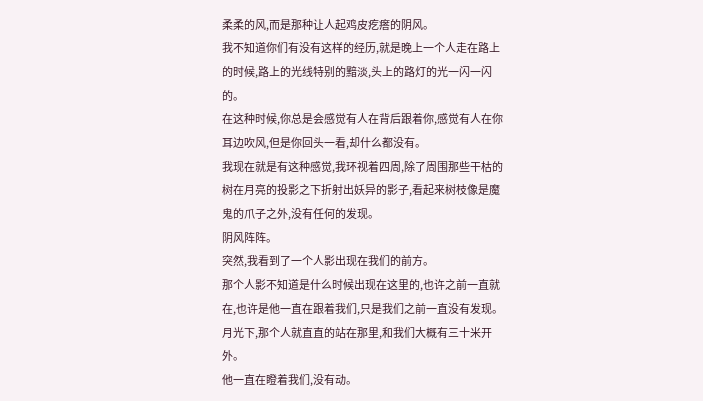柔柔的风,而是那种让人起鸡皮疙瘩的阴风。
我不知道你们有没有这样的经历,就是晚上一个人走在路上的时候,路上的光线特别的黯淡,头上的路灯的光一闪一闪的。
在这种时候,你总是会感觉有人在背后跟着你,感觉有人在你耳边吹风,但是你回头一看,却什么都没有。
我现在就是有这种感觉,我环视着四周,除了周围那些干枯的树在月亮的投影之下折射出妖异的影子,看起来树枝像是魔鬼的爪子之外,没有任何的发现。
阴风阵阵。
突然,我看到了一个人影出现在我们的前方。
那个人影不知道是什么时候出现在这里的,也许之前一直就在,也许是他一直在跟着我们,只是我们之前一直没有发现。
月光下,那个人就直直的站在那里,和我们大概有三十米开外。
他一直在瞪着我们,没有动。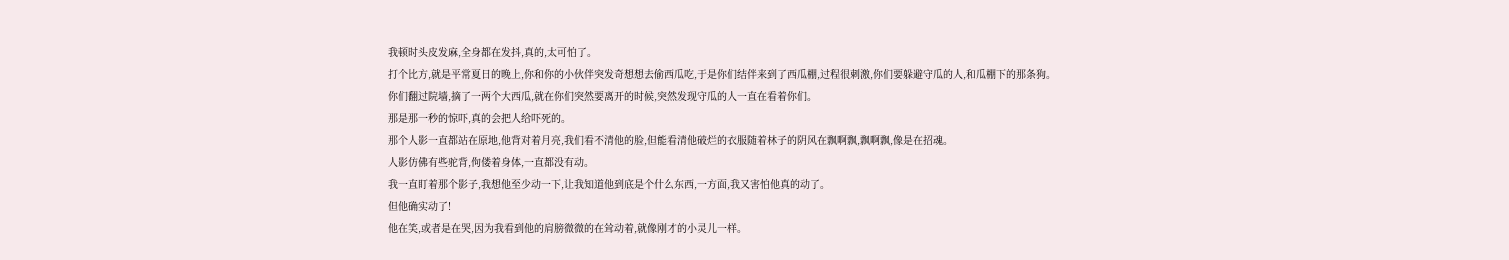我顿时头皮发麻,全身都在发抖,真的,太可怕了。
打个比方,就是平常夏日的晚上,你和你的小伙伴突发奇想想去偷西瓜吃,于是你们结伴来到了西瓜棚,过程很刺激,你们要躲避守瓜的人,和瓜棚下的那条狗。
你们翻过院墙,摘了一两个大西瓜,就在你们突然要离开的时候,突然发现守瓜的人一直在看着你们。
那是那一秒的惊吓,真的会把人给吓死的。
那个人影一直都站在原地,他背对着月亮,我们看不清他的脸,但能看清他破烂的衣服随着林子的阴风在飘啊飘,飘啊飘,像是在招魂。
人影仿佛有些驼背,佝偻着身体,一直都没有动。
我一直盯着那个影子,我想他至少动一下,让我知道他到底是个什么东西,一方面,我又害怕他真的动了。
但他确实动了!
他在笑,或者是在哭,因为我看到他的肩膀微微的在耸动着,就像刚才的小灵儿一样。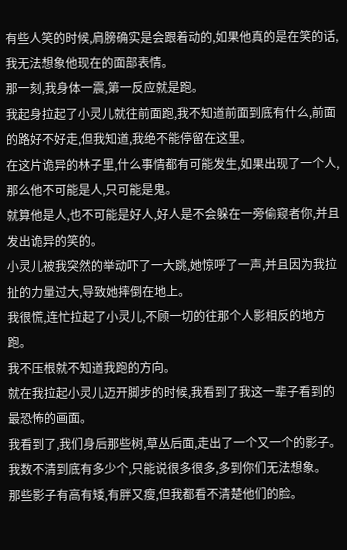有些人笑的时候,肩膀确实是会跟着动的,如果他真的是在笑的话,我无法想象他现在的面部表情。
那一刻,我身体一震,第一反应就是跑。
我起身拉起了小灵儿就往前面跑,我不知道前面到底有什么,前面的路好不好走,但我知道,我绝不能停留在这里。
在这片诡异的林子里,什么事情都有可能发生,如果出现了一个人,那么他不可能是人,只可能是鬼。
就算他是人,也不可能是好人,好人是不会躲在一旁偷窥者你,并且发出诡异的笑的。
小灵儿被我突然的举动吓了一大跳,她惊呼了一声,并且因为我拉扯的力量过大,导致她摔倒在地上。
我很慌,连忙拉起了小灵儿,不顾一切的往那个人影相反的地方跑。
我不压根就不知道我跑的方向。
就在我拉起小灵儿迈开脚步的时候,我看到了我这一辈子看到的最恐怖的画面。
我看到了,我们身后那些树,草丛后面,走出了一个又一个的影子。
我数不清到底有多少个,只能说很多很多,多到你们无法想象。
那些影子有高有矮,有胖又瘦,但我都看不清楚他们的脸。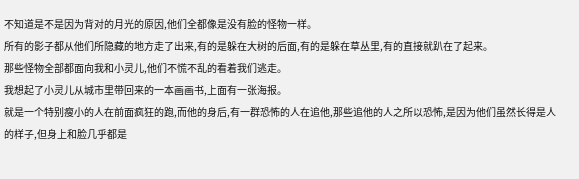不知道是不是因为背对的月光的原因,他们全都像是没有脸的怪物一样。
所有的影子都从他们所隐藏的地方走了出来,有的是躲在大树的后面,有的是躲在草丛里,有的直接就趴在了起来。
那些怪物全部都面向我和小灵儿,他们不慌不乱的看着我们逃走。
我想起了小灵儿从城市里带回来的一本画画书,上面有一张海报。
就是一个特别瘦小的人在前面疯狂的跑,而他的身后,有一群恐怖的人在追他,那些追他的人之所以恐怖,是因为他们虽然长得是人的样子,但身上和脸几乎都是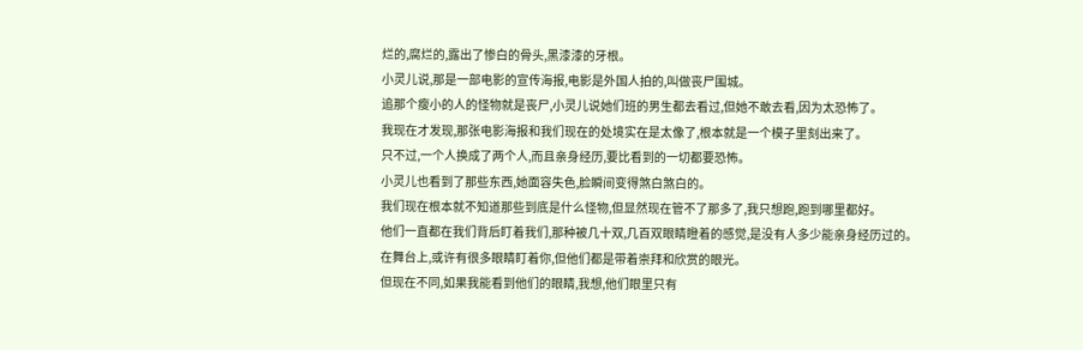烂的,腐烂的,露出了惨白的骨头,黑漆漆的牙根。
小灵儿说,那是一部电影的宣传海报,电影是外国人拍的,叫做丧尸围城。
追那个瘦小的人的怪物就是丧尸,小灵儿说她们班的男生都去看过,但她不敢去看,因为太恐怖了。
我现在才发现,那张电影海报和我们现在的处境实在是太像了,根本就是一个模子里刻出来了。
只不过,一个人换成了两个人,而且亲身经历,要比看到的一切都要恐怖。
小灵儿也看到了那些东西,她面容失色,脸瞬间变得煞白煞白的。
我们现在根本就不知道那些到底是什么怪物,但显然现在管不了那多了,我只想跑,跑到哪里都好。
他们一直都在我们背后盯着我们,那种被几十双,几百双眼睛瞪着的感觉,是没有人多少能亲身经历过的。
在舞台上,或许有很多眼睛盯着你,但他们都是带着崇拜和欣赏的眼光。
但现在不同,如果我能看到他们的眼睛,我想,他们眼里只有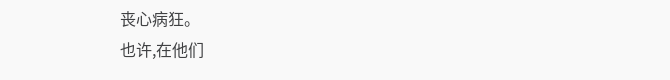丧心病狂。
也许,在他们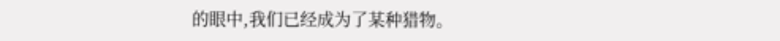的眼中,我们已经成为了某种猎物。